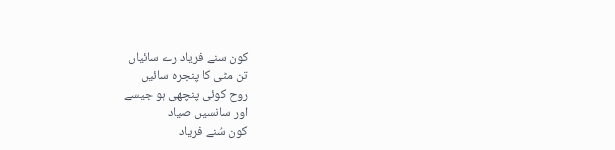کون سنے فریاد رے سائیاں
تن مٹی کا پنجرہ سائیں
روح کوئی پنچھی ہو جیسے
اور سانسیں صیاد
کون سُنے فریاد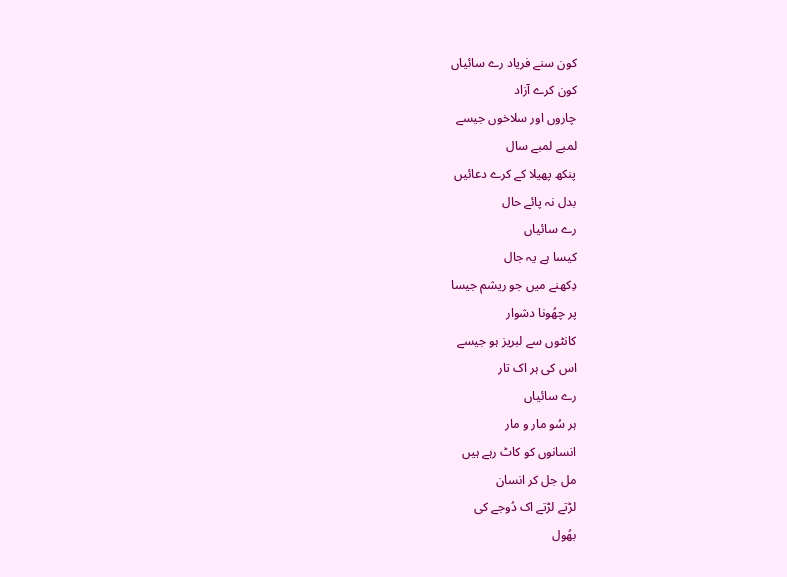کون سنے فریاد رے سائیاں
کون کرے آزاد
چاروں اور سلاخوں جیسے
لمبے لمبے سال
پنکھ پھیلا کے کرے دعائیں
بدل نہ پائے حال
رے سائیاں
کیسا ہے یہ جال
دِکھنے میں جو ریشم جیسا
پر چھُونا دشوار
کانٹوں سے لبریز ہو جیسے
اس کی ہر اک تار
رے سائیاں
ہر سُو مار و مار
انسانوں کو کاٹ رہے ہیں
مل جل کر انسان
لڑتے لڑتے اک دُوجے کی
بھُول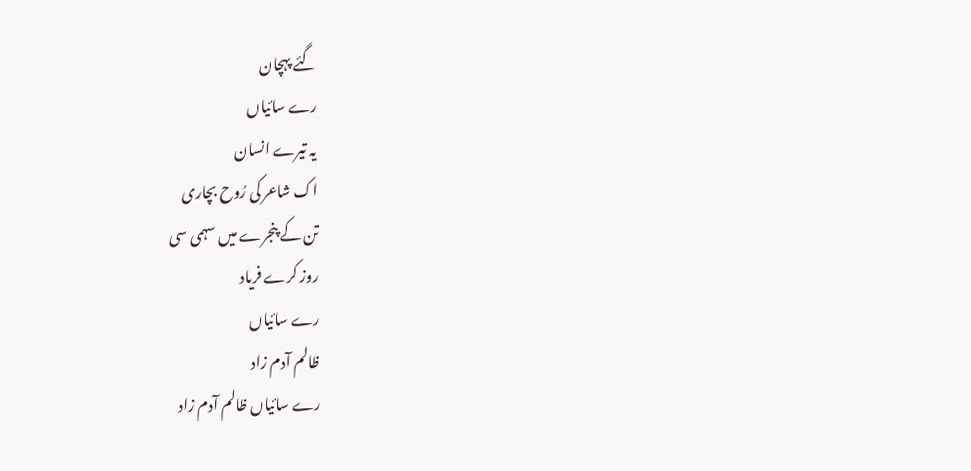گئے پہچان
رے سائیاں
یہ تیرے انسان
اک شاعر کی رُوح بچاری
تن کے پنجرے میں سہمی سی
روز کرے فریاد
رے سائیاں
ظالم آدم زاد
رے سائیاں ظالم آدم زاد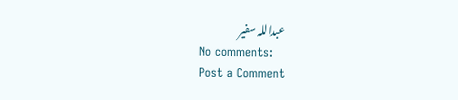عبداللہ سفیر
No comments:
Post a Comment